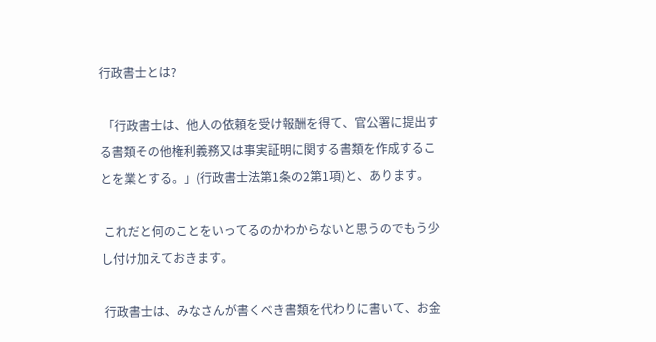行政書士とは?

 「行政書士は、他人の依頼を受け報酬を得て、官公署に提出する書類その他権利義務又は事実証明に関する書類を作成することを業とする。」(行政書士法第1条の2第1項)と、あります。

 これだと何のことをいってるのかわからないと思うのでもう少し付け加えておきます。

 行政書士は、みなさんが書くべき書類を代わりに書いて、お金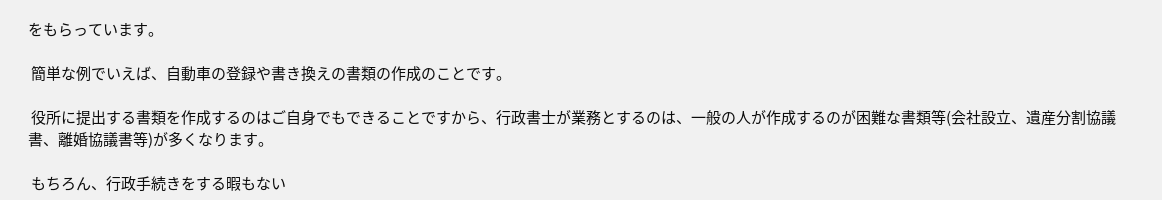をもらっています。

 簡単な例でいえば、自動車の登録や書き換えの書類の作成のことです。

 役所に提出する書類を作成するのはご自身でもできることですから、行政書士が業務とするのは、一般の人が作成するのが困難な書類等(会社設立、遺産分割協議書、離婚協議書等)が多くなります。

 もちろん、行政手続きをする暇もない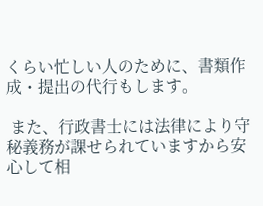くらい忙しい人のために、書類作成・提出の代行もします。

 また、行政書士には法律により守秘義務が課せられていますから安心して相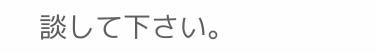談して下さい。